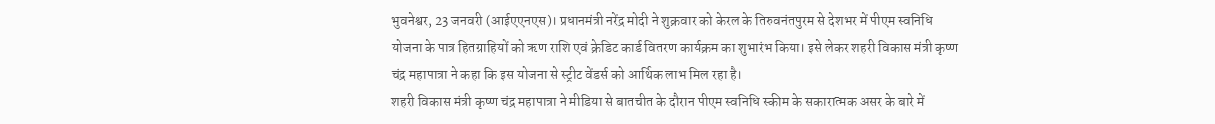भुवनेश्वर, 23 जनवरी (आईएएनएस)। प्रधानमंत्री नरेंद्र मोदी ने शुक्रवार को केरल के तिरुवनंतपुरम से देशभर में पीएम स्वनिधि योजना के पात्र हितग्राहियों को ऋण राशि एवं क्रेडिट कार्ड वितरण कार्यक्रम का शुभारंभ किया। इसे लेकर शहरी विकास मंत्री कृष्ण चंद्र महापात्रा ने कहा कि इस योजना से स्ट्रीट वेंडर्स को आर्थिक लाभ मिल रहा है।
शहरी विकास मंत्री कृष्ण चंद्र महापात्रा ने मीडिया से बातचीत के दौरान पीएम स्वनिधि स्कीम के सकारात्मक असर के बारे में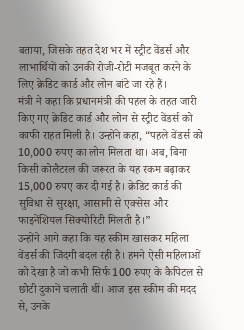बताया, जिसके तहत देश भर में स्ट्रीट वेंडर्स और लाभार्थियों को उनकी रोजी-रोटी मजबूत करने के लिए क्रेडिट कार्ड और लोन बांटे जा रहे हैं।
मंत्री ने कहा कि प्रधानमंत्री की पहल के तहत जारी किए गए क्रेडिट कार्ड और लोन से स्ट्रीट वेंडर्स को काफी राहत मिली है। उन्होंने कहा, “पहले वेंडर्स को 10,000 रुपए का लोन मिलता था। अब, बिना किसी कोलैटरल की जरूरत के यह रकम बढ़ाकर 15,000 रुपए कर दी गई है। क्रेडिट कार्ड की सुविधा से सुरक्षा, आसानी से एक्सेस और फाइनेंशियल सिक्योरिटी मिलती है।”
उन्होंने आगे कहा कि यह स्कीम खासकर महिला वेंडर्स की जिंदगी बदल रही है। हमने ऐसी महिलाओं को देखा है जो कभी सिर्फ 100 रुपए के कैपिटल से छोटी दुकानें चलाती थीं। आज इस स्कीम की मदद से, उनके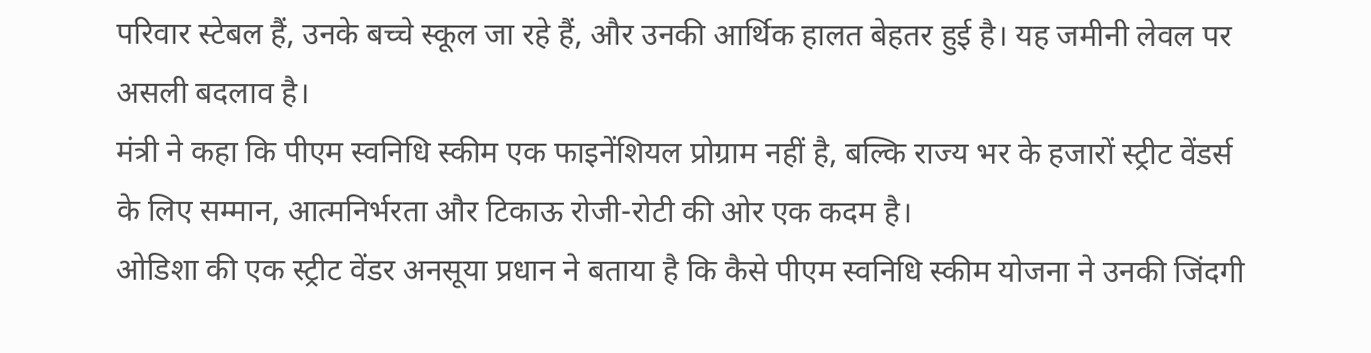परिवार स्टेबल हैं, उनके बच्चे स्कूल जा रहे हैं, और उनकी आर्थिक हालत बेहतर हुई है। यह जमीनी लेवल पर असली बदलाव है।
मंत्री ने कहा कि पीएम स्वनिधि स्कीम एक फाइनेंशियल प्रोग्राम नहीं है, बल्कि राज्य भर के हजारों स्ट्रीट वेंडर्स के लिए सम्मान, आत्मनिर्भरता और टिकाऊ रोजी-रोटी की ओर एक कदम है।
ओडिशा की एक स्ट्रीट वेंडर अनसूया प्रधान ने बताया है कि कैसे पीएम स्वनिधि स्कीम योजना ने उनकी जिंदगी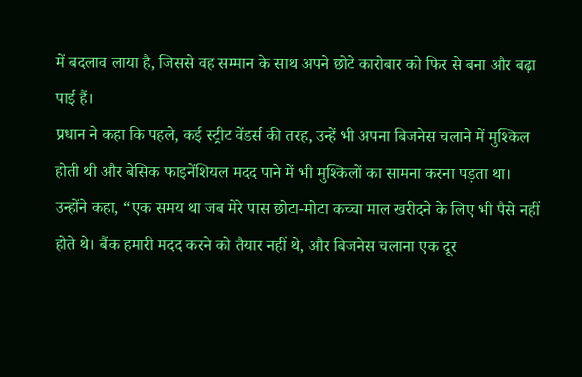में बदलाव लाया है, जिससे वह सम्मान के साथ अपने छोटे कारोबार को फिर से बना और बढ़ा पाई हैं।
प्रधान ने कहा कि पहले, कई स्ट्रीट वेंडर्स की तरह, उन्हें भी अपना बिजनेस चलाने में मुश्किल होती थी और बेसिक फाइनेंशियल मदद पाने में भी मुश्किलों का सामना करना पड़ता था। उन्होंने कहा, “एक समय था जब मेरे पास छोटा-मोटा कच्चा माल खरीदने के लिए भी पैसे नहीं होते थे। बैंक हमारी मदद करने को तैयार नहीं थे, और बिजनेस चलाना एक दूर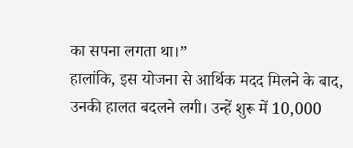का सपना लगता था।”
हालांकि, इस योजना से आर्थिक मदद मिलने के बाद, उनकी हालत बदलने लगी। उन्हें शुरू में 10,000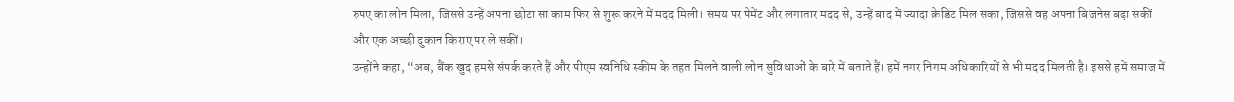रुपए का लोन मिला, जिससे उन्हें अपना छोटा सा काम फिर से शुरू करने में मदद मिली। समय पर पेमेंट और लगातार मदद से, उन्हें बाद में ज्यादा क्रेडिट मिल सका, जिससे वह अपना बिजनेस बढ़ा सकीं और एक अच्छी दुकान किराए पर ले सकीं।
उन्होंने कहा, “अब, बैंक खुद हमसे संपर्क करते हैं और पीएम स्वनिधि स्कीम के तहत मिलने वाली लोन सुविधाओं के बारे में बताते हैं। हमें नगर निगम अधिकारियों से भी मदद मिलती है। इससे हमें समाज में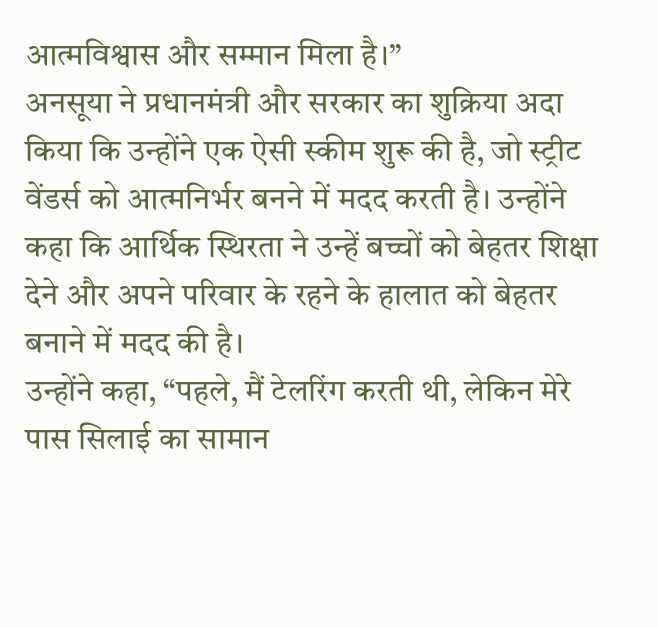आत्मविश्वास और सम्मान मिला है।”
अनसूया ने प्रधानमंत्री और सरकार का शुक्रिया अदा किया कि उन्होंने एक ऐसी स्कीम शुरू की है, जो स्ट्रीट वेंडर्स को आत्मनिर्भर बनने में मदद करती है। उन्होंने कहा कि आर्थिक स्थिरता ने उन्हें बच्चों को बेहतर शिक्षा देने और अपने परिवार के रहने के हालात को बेहतर बनाने में मदद की है।
उन्होंने कहा, “पहले, मैं टेलरिंग करती थी, लेकिन मेरे पास सिलाई का सामान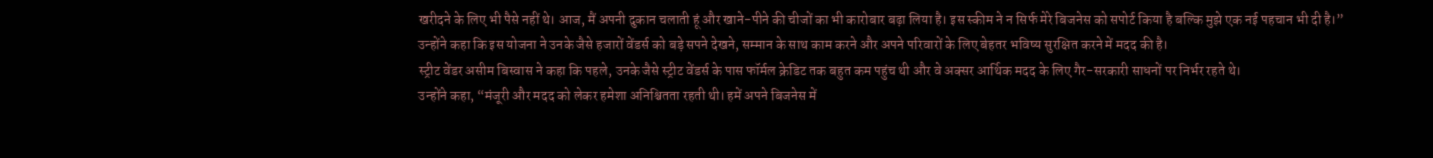खरीदने के लिए भी पैसे नहीं थे। आज, मैं अपनी दुकान चलाती हूं और खाने-पीने की चीजों का भी कारोबार बढ़ा लिया है। इस स्कीम ने न सिर्फ मेरे बिजनेस को सपोर्ट किया है बल्कि मुझे एक नई पहचान भी दी है।”
उन्होंने कहा कि इस योजना ने उनके जैसे हजारों वेंडर्स को बड़े सपने देखने, सम्मान के साथ काम करने और अपने परिवारों के लिए बेहतर भविष्य सुरक्षित करने में मदद की है।
स्ट्रीट वेंडर असीम बिस्वास ने कहा कि पहले, उनके जैसे स्ट्रीट वेंडर्स के पास फॉर्मल क्रेडिट तक बहुत कम पहुंच थी और वे अक्सर आर्थिक मदद के लिए गैर-सरकारी साधनों पर निर्भर रहते थे।
उन्होंने कहा, “मंजूरी और मदद को लेकर हमेशा अनिश्चितता रहती थी। हमें अपने बिजनेस में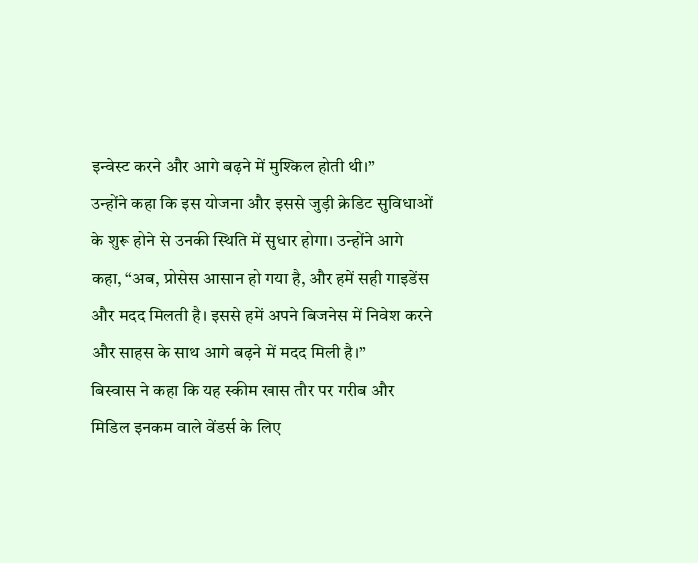इन्वेस्ट करने और आगे बढ़ने में मुश्किल होती थी।”
उन्होंने कहा कि इस योजना और इससे जुड़ी क्रेडिट सुविधाओं के शुरू होने से उनकी स्थिति में सुधार होगा। उन्होंने आगे कहा, “अब, प्रोसेस आसान हो गया है, और हमें सही गाइडेंस और मदद मिलती है। इससे हमें अपने बिजनेस में निवेश करने और साहस के साथ आगे बढ़ने में मदद मिली है।”
बिस्वास ने कहा कि यह स्कीम खास तौर पर गरीब और मिडिल इनकम वाले वेंडर्स के लिए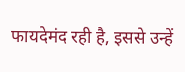फायदेमंद रही है, इससे उन्हें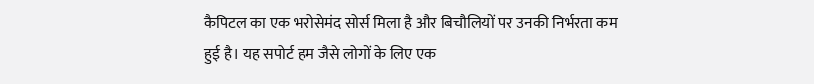कैपिटल का एक भरोसेमंद सोर्स मिला है और बिचौलियों पर उनकी निर्भरता कम हुई है। यह सपोर्ट हम जैसे लोगों के लिए एक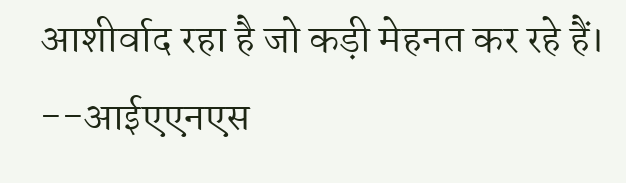आशीर्वाद रहा है जो कड़ी मेहनत कर रहे हैं।
--आईएएनएस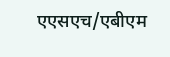एएसएच/एबीएम